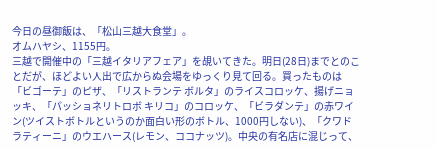今日の昼御飯は、「松山三越大食堂」。
オムハヤシ、1155円。
三越で開催中の「三越イタリアフェア」を覘いてきた。明日(28日)までとのことだが、ほどよい人出で広からぬ会場をゆっくり見て回る。買ったものは「ビゴーテ」のピザ、「リストランテ ボルタ」のライスコロッケ、揚げニョッキ、「パッショネリトロボ キリコ」のコロッケ、「ビラダンテ」の赤ワイン(ツイストボトルというのか面白い形のボトル、1000円しない)、「クワドラティーニ」のウエハース(レモン、ココナッツ)。中央の有名店に混じって、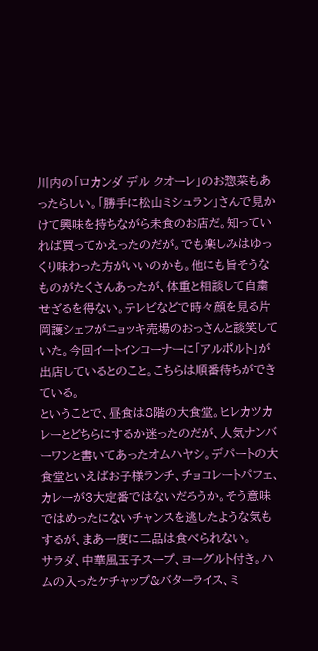川内の「ロカンダ デル クオーレ」のお惣菜もあったらしい。「勝手に松山ミシュラン」さんで見かけて興味を持ちながら未食のお店だ。知っていれば買ってかえったのだが。でも楽しみはゆっくり味わった方がいいのかも。他にも旨そうなものがたくさんあったが、体重と相談して自粛せざるを得ない。テレビなどで時々顔を見る片岡護シェフがニョッキ売場のおっさんと談笑していた。今回イートインコーナーに「アルポルト」が出店しているとのこと。こちらは順番待ちができている。
ということで、昼食は8階の大食堂。ヒレカツカレーとどちらにするか迷ったのだが、人気ナンバーワンと書いてあったオムハヤシ。デパートの大食堂といえばお子様ランチ、チョコレートパフェ、カレーが3大定番ではないだろうか。そう意味ではめったにないチャンスを逃したような気もするが、まあ一度に二品は食べられない。
サラダ、中華風玉子スープ、ヨーグルト付き。ハムの入ったケチャップ&バターライス、ミ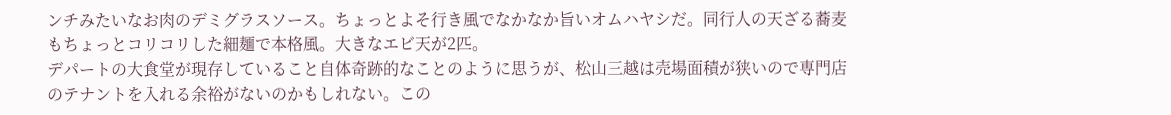ンチみたいなお肉のデミグラスソース。ちょっとよそ行き風でなかなか旨いオムハヤシだ。同行人の天ざる蕎麦もちょっとコリコリした細麺で本格風。大きなエビ天が2匹。
デパートの大食堂が現存していること自体奇跡的なことのように思うが、松山三越は売場面積が狭いので専門店のテナントを入れる余裕がないのかもしれない。この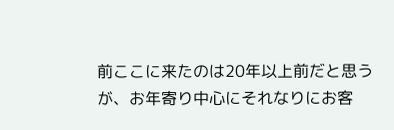前ここに来たのは20年以上前だと思うが、お年寄り中心にそれなりにお客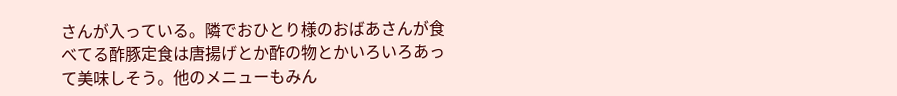さんが入っている。隣でおひとり様のおばあさんが食べてる酢豚定食は唐揚げとか酢の物とかいろいろあって美味しそう。他のメニューもみん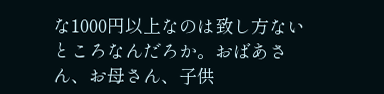な1000円以上なのは致し方ないところなんだろか。おばあさん、お母さん、子供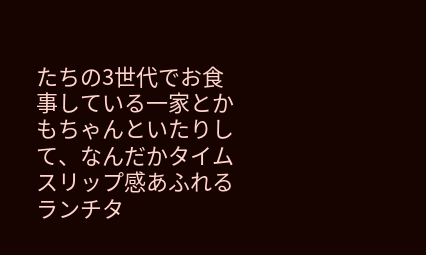たちの3世代でお食事している一家とかもちゃんといたりして、なんだかタイムスリップ感あふれるランチタ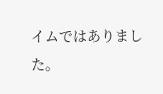イムではありました。